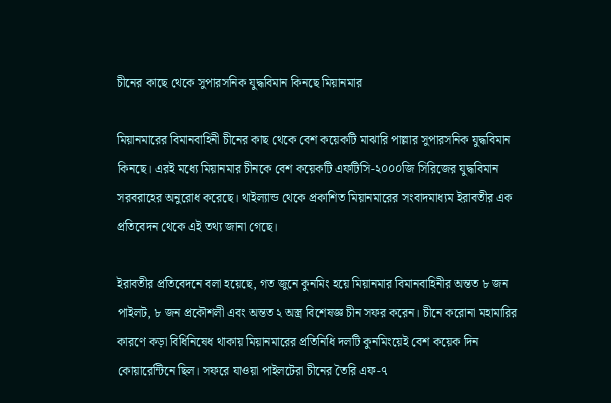চীনের কাছে থেকে সুপারসনিক যুদ্ধবিমান কিনছে মিয়ানমার

মিয়ানমারের বিমানবাহিনী চীনের কাছ থেকে বেশ কয়েকটি মাঝারি পাল্লার সুপারসনিক যুদ্ধবিমান কিনছে। এরই মধ্যে মিয়ানমার চীনকে বেশ কয়েকটি এফটিসি-২০০০জি সিরিজের যুদ্ধবিমান সরবরাহের অনুরোধ করেছে। থাইল্যান্ড থেকে প্রকাশিত মিয়ানমারের সংবাদমাধ্যম ইরাবতীর এক প্রতিবেদন থেকে এই তথ্য জানা গেছে।

ইরাবতীর প্রতিবেদনে বলা হয়েছে, গত জুনে কুনমিং হয়ে মিয়ানমার বিমানবাহিনীর অন্তত ৮ জন পাইলট, ৮ জন প্রকৌশলী এবং অন্তত ২ অস্ত্র বিশেষজ্ঞ চীন সফর করেন। চীনে করোনা মহামারির কারণে কড়া বিধিনিষেধ থাকায় মিয়ানমারের প্রতিনিধি দলটি কুনমিংয়েই বেশ কয়েক দিন কোয়ারেন্টিনে ছিল। সফরে যাওয়া পাইলটেরা চীনের তৈরি এফ-৭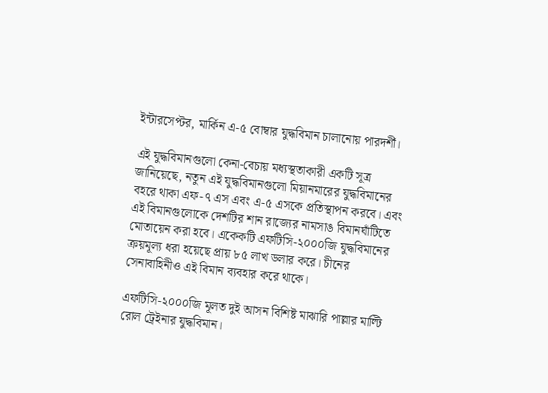ইন্টারসেপ্টর, মার্কিন এ-৫ বোম্বার যুদ্ধবিমান চালানোয় পারদর্শী।

এই যুদ্ধবিমানগুলো কেনা-বেচায় মধ্যস্থতাকারী একটি সূত্র জানিয়েছে, নতুন এই যুদ্ধবিমানগুলো মিয়ানমারের যুদ্ধবিমানের বহরে থাকা এফ-৭ এস এবং এ-৫ এসকে প্রতিস্থাপন করবে। এবং এই বিমানগুলোকে দেশটির শান রাজ্যের নামসাঙ বিমানঘাঁটিতে মোতায়েন করা হবে। একেকটি এফটিসি-২০০০জি যুদ্ধবিমানের ক্রয়মূল্য ধরা হয়েছে প্রায় ৮৫ লাখ ডলার করে। চীনের সেনাবাহিনীও এই বিমান ব্যবহার করে থাকে।

এফটিসি-২০০০জি মূলত দুই আসন বিশিষ্ট মাঝারি পাল্লার মাল্টি রোল ট্রেইনার যুদ্ধবিমান।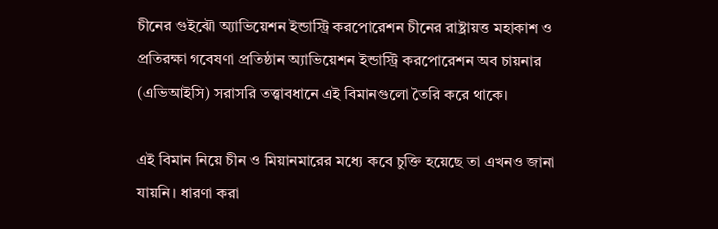চীনের গুইঝৌ অ্যাভিয়েশন ইন্ডাস্ট্রি করপোরেশন চীনের রাষ্ট্রায়ত্ত মহাকাশ ও প্রতিরক্ষা গবেষণা প্রতিষ্ঠান অ্যাভিয়েশন ইন্ডাস্ট্রি করপোরেশন অব চায়নার (এভিআইসি) সরাসরি তত্ত্বাবধানে এই বিমানগুলো তৈরি করে থাকে।

এই বিমান নিয়ে চীন ও মিয়ানমারের মধ্যে কবে চুক্তি হয়েছে তা এখনও জানা যায়নি। ধারণা করা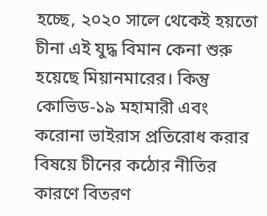হচ্ছে, ২০২০ সালে থেকেই হয়তো চীনা এই যুদ্ধ বিমান কেনা শুরু হয়েছে মিয়ানমারের। কিন্তু কোভিড-১৯ মহামারী এবং করোনা ভাইরাস প্রতিরোধ করার বিষয়ে চীনের কঠোর নীতির কারণে বিতরণ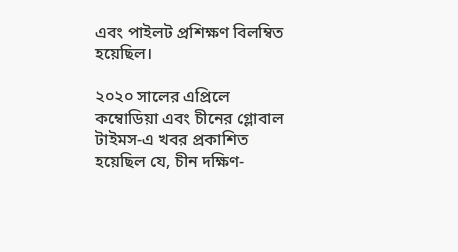এবং পাইলট প্রশিক্ষণ বিলম্বিত হয়েছিল।

২০২০ সালের এপ্রিলে কম্বোডিয়া এবং চীনের গ্লোবাল টাইমস-এ খবর প্রকাশিত হয়েছিল যে, চীন দক্ষিণ-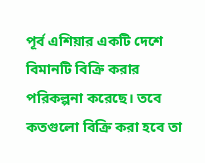পূর্ব এশিয়ার একটি দেশে বিমানটি বিক্রি করার পরিকল্পনা করেছে। তবে কতগুলো বিক্রি করা হবে তা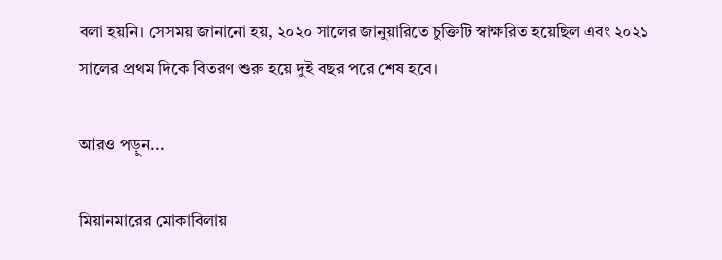বলা হয়নি। সেসময় জানানো হয়, ২০২০ সালের জানুয়ারিতে চুক্তিটি স্বাক্ষরিত হয়েছিল এবং ২০২১ সালের প্রথম দিকে বিতরণ শুরু হয়ে দুই বছর পরে শেষ হবে।

আরও পড়ুন...

মিয়ানমারের মোকাবিলায়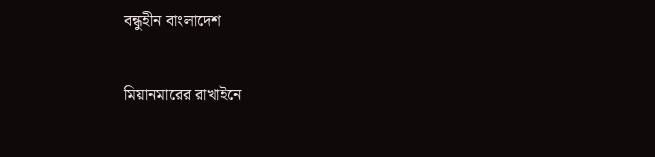বন্ধুহীন বাংলাদেশ

মিয়ানমারের রাখাইনে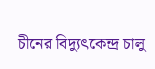চীনের বিদ্যুৎকেন্দ্র চালু